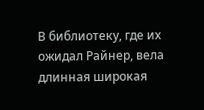В библиотеку, где их ожидал Райнер, вела длинная широкая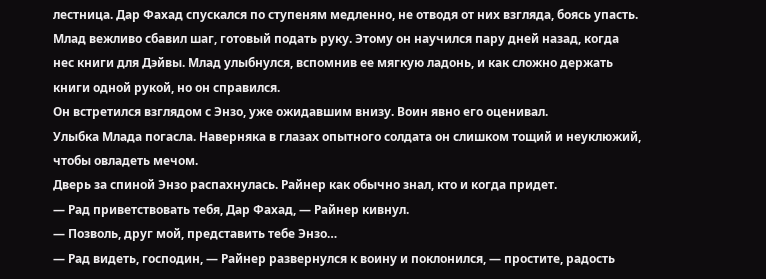лестница. Дар Фахад спускался по ступеням медленно, не отводя от них взгляда, боясь упасть. Млад вежливо сбавил шаг, готовый подать руку. Этому он научился пару дней назад, когда нес книги для Дэйвы. Млад улыбнулся, вспомнив ее мягкую ладонь, и как сложно держать книги одной рукой, но он справился.
Он встретился взглядом с Энзо, уже ожидавшим внизу. Воин явно его оценивал.
Улыбка Млада погасла. Наверняка в глазах опытного солдата он слишком тощий и неуклюжий, чтобы овладеть мечом.
Дверь за спиной Энзо распахнулась. Райнер как обычно знал, кто и когда придет.
— Рад приветствовать тебя, Дар Фахад, — Райнер кивнул.
— Позволь, друг мой, представить тебе Энзо…
— Рад видеть, господин, — Райнер развернулся к воину и поклонился, — простите, радость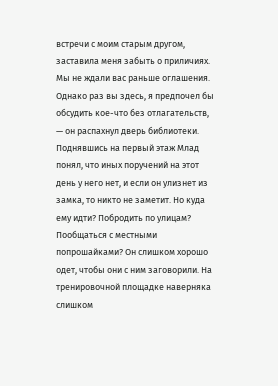встречи с моим старым другом, заставила меня забыть о приличиях. Мы не ждали вас раньше оглашения. Однако раз вы здесь, я предпочел бы обсудить кое-что без отлагательств, — он распахнул дверь библиотеки.
Поднявшись на первый этаж Млад понял, что иных поручений на этот день у него нет, и если он улизнет из замка, то никто не заметит. Но куда ему идти? Побродить по улицам? Пообщаться с местными попрошайками? Он слишком хорошо одет, чтобы они с ним заговорили. На тренировочной площадке наверняка слишком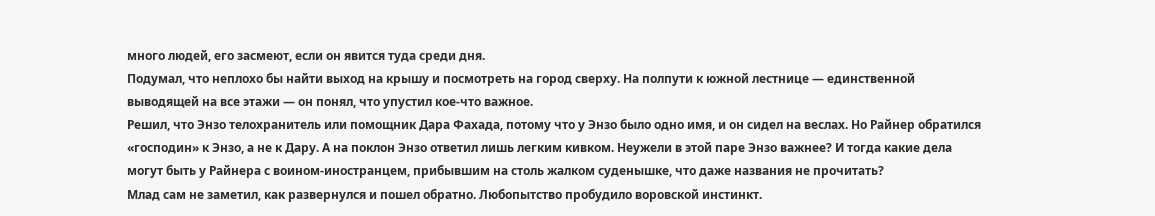много людей, его засмеют, если он явится туда среди дня.
Подумал, что неплохо бы найти выход на крышу и посмотреть на город сверху. На полпути к южной лестнице — единственной выводящей на все этажи — он понял, что упустил кое-что важное.
Решил, что Энзо телохранитель или помощник Дара Фахада, потому что у Энзо было одно имя, и он сидел на веслах. Но Райнер обратился «господин» к Энзо, а не к Дару. А на поклон Энзо ответил лишь легким кивком. Неужели в этой паре Энзо важнее? И тогда какие дела могут быть у Райнера с воином-иностранцем, прибывшим на столь жалком суденышке, что даже названия не прочитать?
Млад сам не заметил, как развернулся и пошел обратно. Любопытство пробудило воровской инстинкт.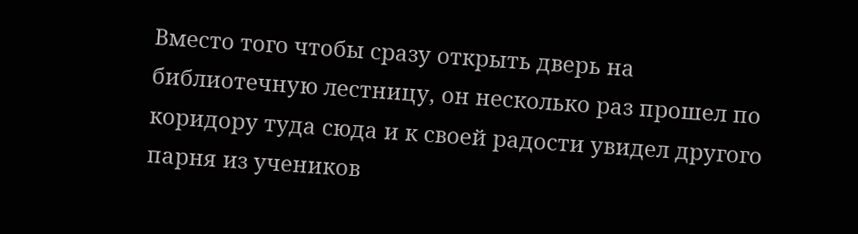Вместо того чтобы сразу открыть дверь на библиотечную лестницу, он несколько раз прошел по коридору туда сюда и к своей радости увидел другого парня из учеников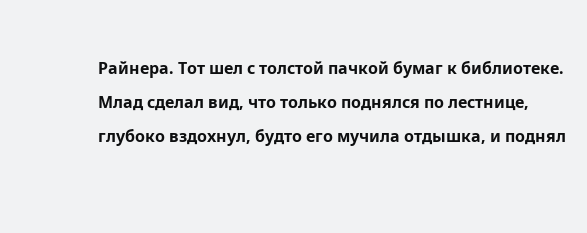Райнера. Тот шел с толстой пачкой бумаг к библиотеке.
Млад сделал вид, что только поднялся по лестнице, глубоко вздохнул, будто его мучила отдышка, и поднял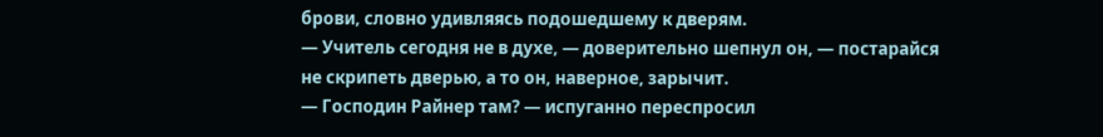брови, словно удивляясь подошедшему к дверям.
— Учитель сегодня не в духе, — доверительно шепнул он, — постарайся не скрипеть дверью, а то он, наверное, зарычит.
— Господин Райнер там? — испуганно переспросил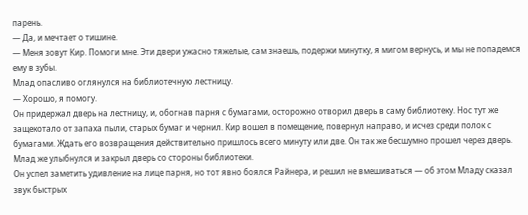парень.
— Да, и мечтает о тишине.
— Меня зовут Кир. Помоги мне. Эти двери ужасно тяжелые, сам знаешь, подержи минутку, я мигом вернусь, и мы не попадемся ему в зубы.
Млад опасливо оглянулся на библиотечную лестницу.
— Хорошо, я помогу.
Он придержал дверь на лестницу, и, обогнав парня с бумагами, осторожно отворил дверь в саму библиотеку. Нос тут же защекотало от запаха пыли, старых бумаг и чернил. Кир вошел в помещение, повернул направо, и исчез среди полок с бумагами. Ждать его возвращения действительно пришлось всего минуту или две. Он так же бесшумно прошел через дверь.
Млад же улыбнулся и закрыл дверь со стороны библиотеки.
Он успел заметить удивление на лице парня, но тот явно боялся Райнера, и решил не вмешиваться — об этом Младу сказал звук быстрых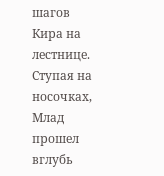шагов Кира на лестнице.
Ступая на носочках, Млад прошел вглубь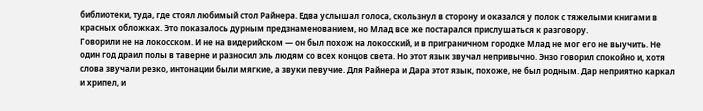библиотеки, туда, где стоял любимый стол Райнера. Едва услышал голоса, скользнул в сторону и оказался у полок с тяжелыми книгами в красных обложках. Это показалось дурным предзнаменованием, но Млад все же постарался прислушаться к разговору.
Говорили не на локосском. И не на видерийском — он был похож на локосский, и в приграничном городке Млад не мог его не выучить. Не один год драил полы в таверне и разносил эль людям со всех концов света. Но этот язык звучал непривычно. Энзо говорил спокойно и, хотя слова звучали резко, интонации были мягкие, а звуки певучие. Для Райнера и Дара этот язык, похоже, не был родным. Дар неприятно каркал и хрипел, и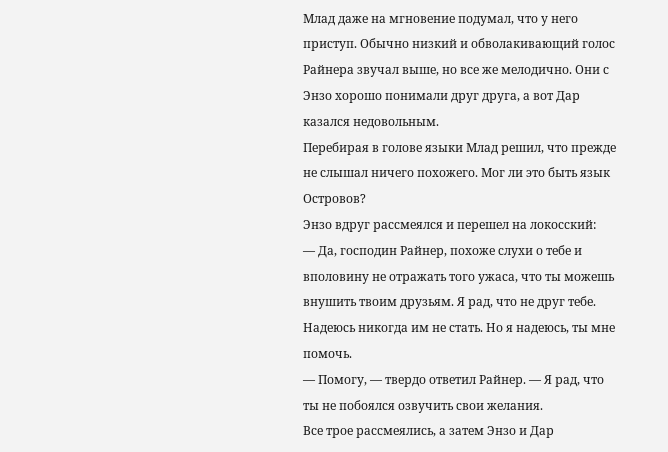Млад даже на мгновение подумал, что у него приступ. Обычно низкий и обволакивающий голос Райнера звучал выше, но все же мелодично. Они с Энзо хорошо понимали друг друга, а вот Дар казался недовольным.
Перебирая в голове языки Млад решил, что прежде не слышал ничего похожего. Мог ли это быть язык Островов?
Энзо вдруг рассмеялся и перешел на локосский:
— Да, господин Райнер, похоже слухи о тебе и вполовину не отражать того ужаса, что ты можешь внушить твоим друзьям. Я рад, что не друг тебе. Надеюсь никогда им не стать. Но я надеюсь, ты мне помочь.
— Помогу, — твердо ответил Райнер. — Я рад, что ты не побоялся озвучить свои желания.
Все трое рассмеялись, а затем Энзо и Дар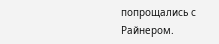попрощались с Райнером.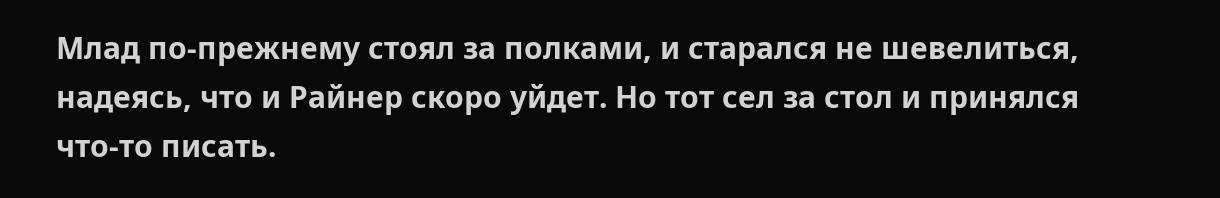Млад по-прежнему стоял за полками, и старался не шевелиться, надеясь, что и Райнер скоро уйдет. Но тот сел за стол и принялся что-то писать.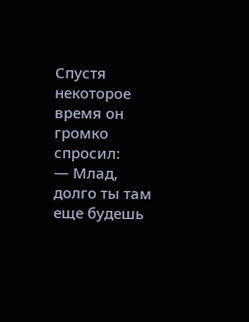Спустя некоторое время он громко спросил:
— Млад, долго ты там еще будешь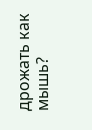дрожать как мышь?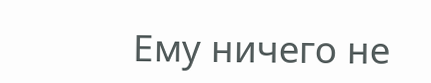Ему ничего не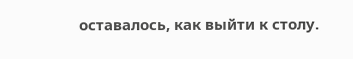оставалось, как выйти к столу.